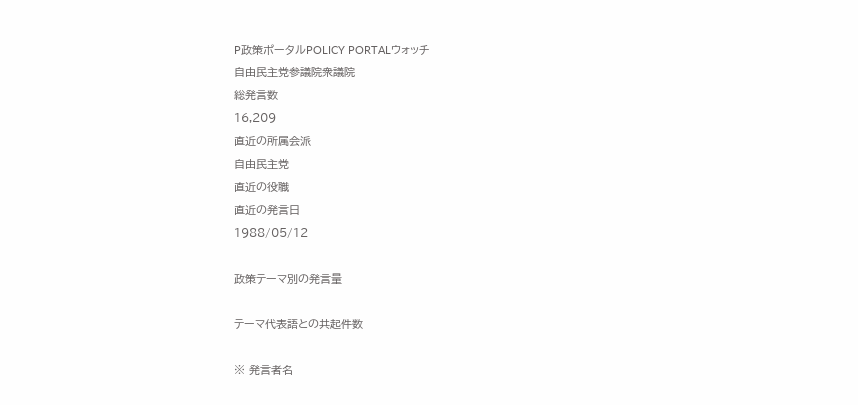P政策ポータルPOLICY PORTALウォッチ
自由民主党参議院衆議院
総発言数
16,209
直近の所属会派
自由民主党
直近の役職
直近の発言日
1988/05/12

政策テーマ別の発言量

テーマ代表語との共起件数

※ 発言者名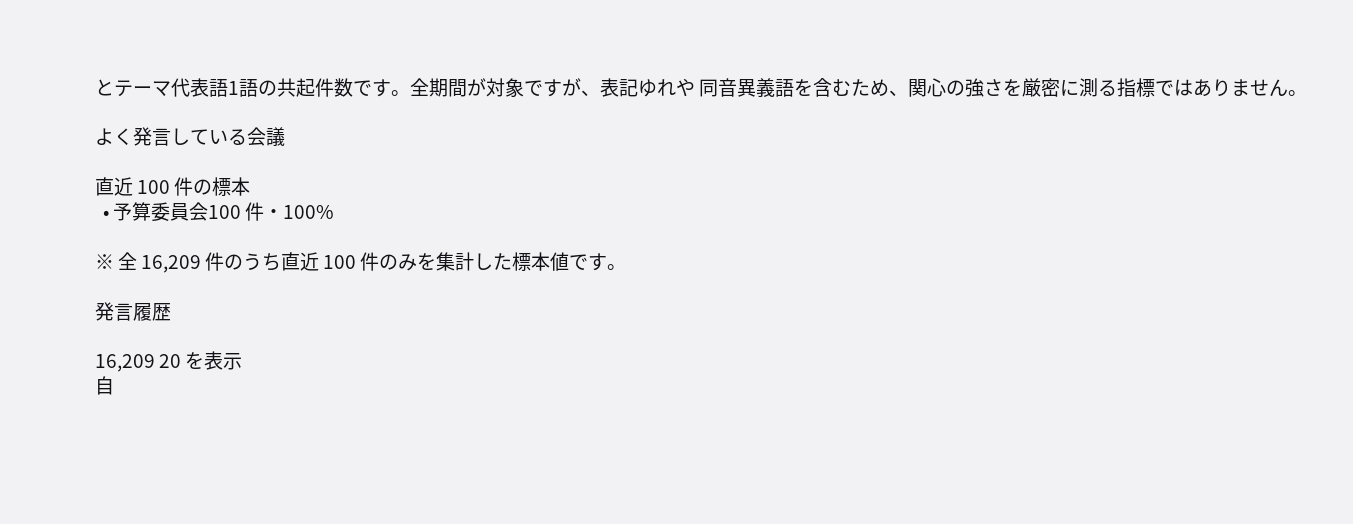とテーマ代表語1語の共起件数です。全期間が対象ですが、表記ゆれや 同音異義語を含むため、関心の強さを厳密に測る指標ではありません。

よく発言している会議

直近 100 件の標本
  • 予算委員会100 件・100%

※ 全 16,209 件のうち直近 100 件のみを集計した標本値です。

発言履歴

16,209 20 を表示
自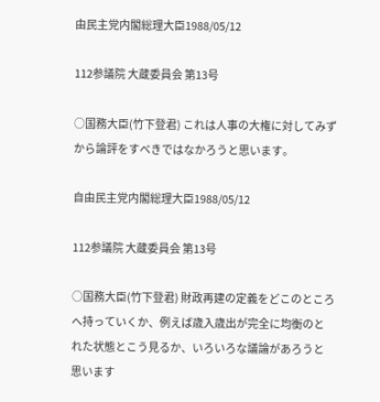由民主党内閣総理大臣1988/05/12

112参議院 大蔵委員会 第13号

○国務大臣(竹下登君) これは人事の大権に対してみずから論評をすべきではなかろうと思います。

自由民主党内閣総理大臣1988/05/12

112参議院 大蔵委員会 第13号

○国務大臣(竹下登君) 財政再建の定義をどこのところへ持っていくか、例えば歳入歳出が完全に均衡のとれた状態とこう見るか、いろいろな議論があろうと思います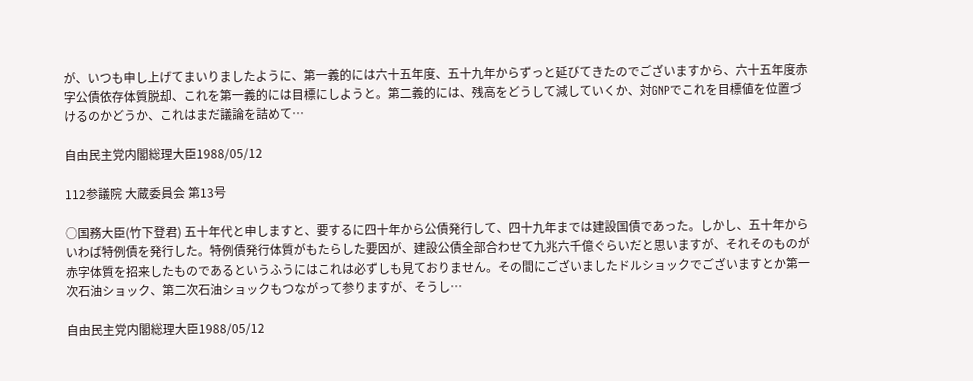が、いつも申し上げてまいりましたように、第一義的には六十五年度、五十九年からずっと延びてきたのでございますから、六十五年度赤字公債依存体質脱却、これを第一義的には目標にしようと。第二義的には、残高をどうして減していくか、対GNPでこれを目標値を位置づけるのかどうか、これはまだ議論を詰めて…

自由民主党内閣総理大臣1988/05/12

112参議院 大蔵委員会 第13号

○国務大臣(竹下登君) 五十年代と申しますと、要するに四十年から公債発行して、四十九年までは建設国債であった。しかし、五十年からいわば特例債を発行した。特例債発行体質がもたらした要因が、建設公債全部合わせて九兆六千億ぐらいだと思いますが、それそのものが赤字体質を招来したものであるというふうにはこれは必ずしも見ておりません。その間にございましたドルショックでございますとか第一次石油ショック、第二次石油ショックもつながって参りますが、そうし…

自由民主党内閣総理大臣1988/05/12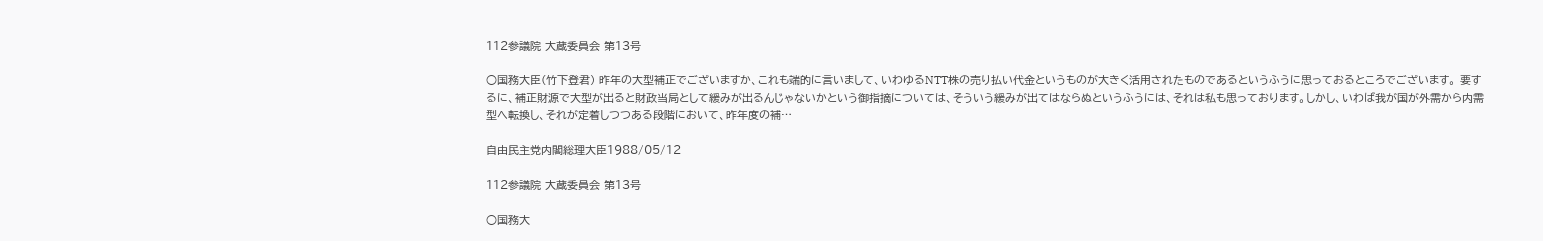112参議院 大蔵委員会 第13号

○国務大臣(竹下登君) 昨年の大型補正でございますか、これも端的に言いまして、いわゆるNTT株の売り払い代金というものが大きく活用されたものであるというふうに思っておるところでございます。 要するに、補正財源で大型が出ると財政当局として緩みが出るんじゃないかという御指摘については、そういう緩みが出てはならぬというふうには、それは私も思っております。しかし、いわば我が国が外需から内需型へ転換し、それが定着しつつある段階において、昨年度の補…

自由民主党内閣総理大臣1988/05/12

112参議院 大蔵委員会 第13号

○国務大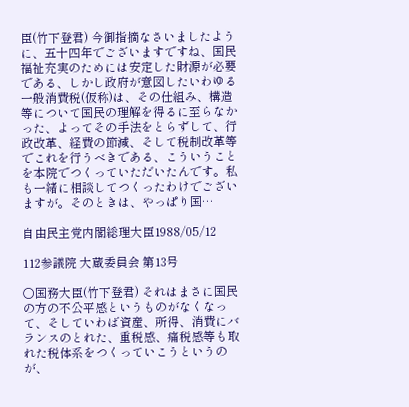臣(竹下登君) 今御指摘なさいましたように、五十四年でございますですね、国民福祉充実のためには安定した財源が必要である、しかし政府が意図したいわゆる一般消費税(仮称)は、その仕組み、構造等について国民の理解を得るに至らなかった、よってその手法をとらずして、行政改革、経費の節減、そして税制改革等でこれを行うべきである、こういうことを本院でつくっていただいたんです。私も一緒に相談してつくったわけでございますが。そのときは、やっぱり国…

自由民主党内閣総理大臣1988/05/12

112参議院 大蔵委員会 第13号

○国務大臣(竹下登君) それはまさに国民の方の不公平感というものがなくなって、そしていわば資産、所得、消費にバランスのとれた、重税感、痛税感等も取れた税体系をつくっていこうというのが、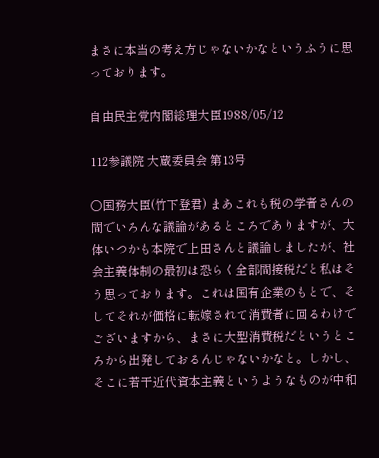まさに本当の考え方じゃないかなというふうに思っております。

自由民主党内閣総理大臣1988/05/12

112参議院 大蔵委員会 第13号

○国務大臣(竹下登君) まあこれも税の学者さんの間でいろんな議論があるところでありますが、大体いつかも本院で上田さんと議論しましたが、社会主義体制の最初は恐らく全部間接税だと私はそう思っております。これは国有企業のもとで、そしてそれが価格に転嫁されて消費者に回るわけでございますから、まさに大型消費税だというところから出発しておるんじゃないかなと。しかし、そこに若干近代資本主義というようなものが中和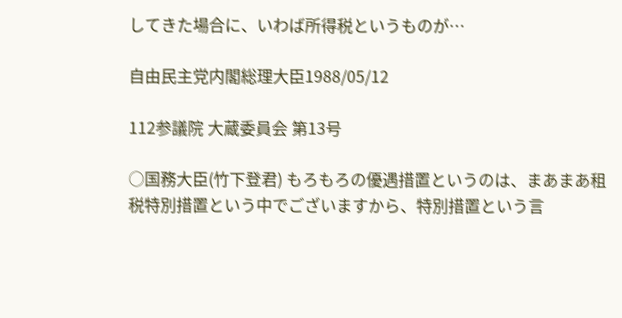してきた場合に、いわば所得税というものが…

自由民主党内閣総理大臣1988/05/12

112参議院 大蔵委員会 第13号

○国務大臣(竹下登君) もろもろの優遇措置というのは、まあまあ租税特別措置という中でございますから、特別措置という言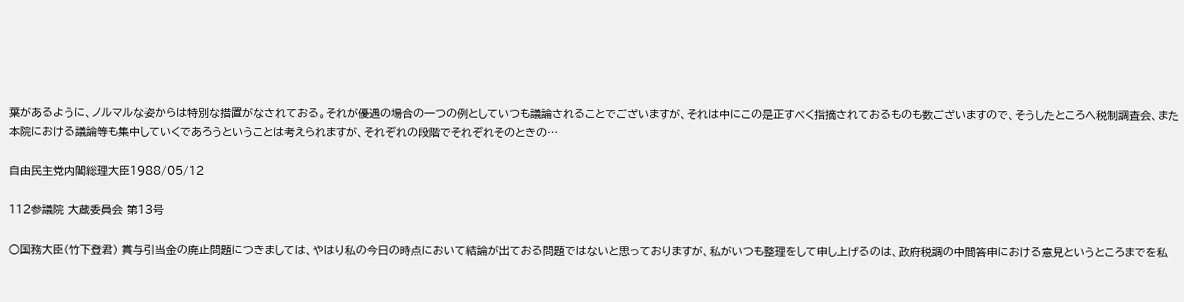葉があるように、ノルマルな姿からは特別な措置がなされておる。それが優遇の場合の一つの例としていつも議論されることでございますが、それは中にこの是正すべく指摘されておるものも数ございますので、そうしたところへ税制調査会、また本院における議論等も集中していくであろうということは考えられますが、それぞれの段階でそれぞれそのときの…

自由民主党内閣総理大臣1988/05/12

112参議院 大蔵委員会 第13号

○国務大臣(竹下登君) 賞与引当金の廃止問題につきましては、やはり私の今日の時点において結論が出ておる問題ではないと思っておりますが、私がいつも整理をして申し上げるのは、政府税調の中間答申における意見というところまでを私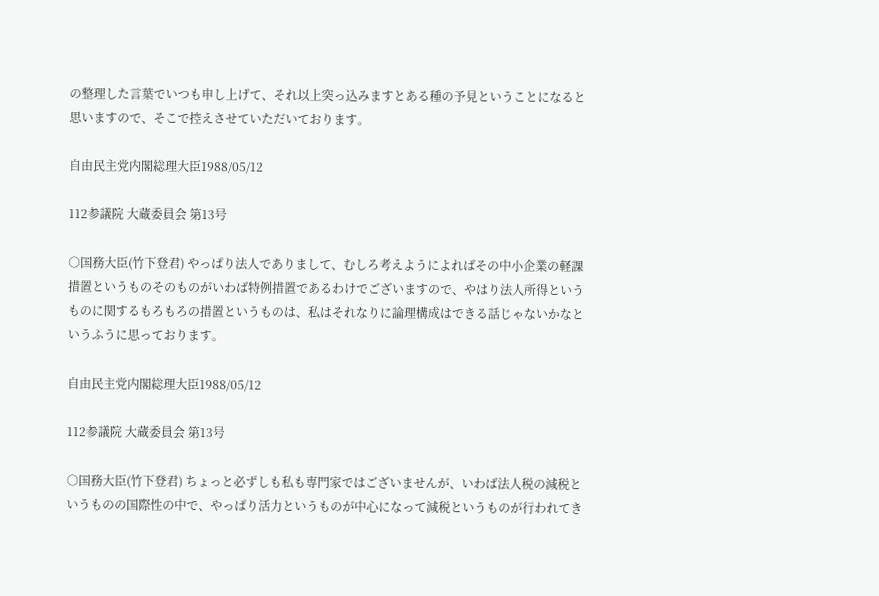の整理した言葉でいつも申し上げて、それ以上突っ込みますとある種の予見ということになると思いますので、そこで控えさせていただいております。

自由民主党内閣総理大臣1988/05/12

112参議院 大蔵委員会 第13号

○国務大臣(竹下登君) やっぱり法人でありまして、むしろ考えようによればその中小企業の軽課措置というものそのものがいわば特例措置であるわけでございますので、やはり法人所得というものに関するもろもろの措置というものは、私はそれなりに論理構成はできる話じゃないかなというふうに思っております。

自由民主党内閣総理大臣1988/05/12

112参議院 大蔵委員会 第13号

○国務大臣(竹下登君) ちょっと必ずしも私も専門家ではございませんが、いわば法人税の減税というものの国際性の中で、やっぱり活力というものが中心になって減税というものが行われてき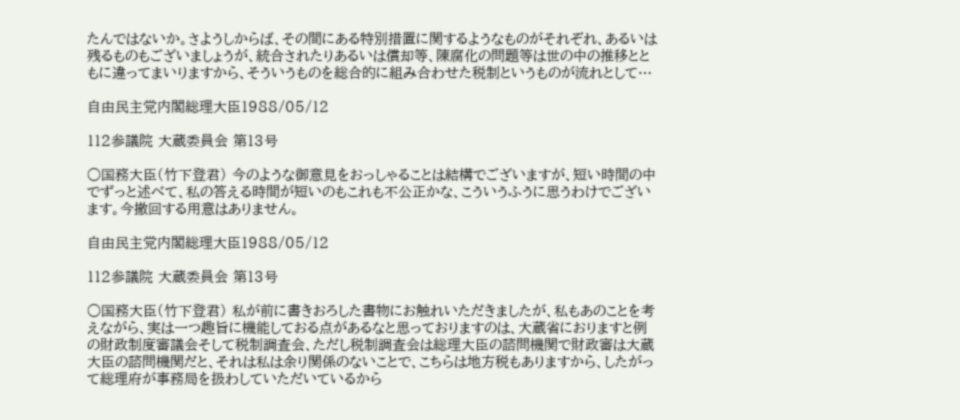たんではないか。さようしからば、その間にある特別措置に関するようなものがそれぞれ、あるいは残るものもございましょうが、統合されたりあるいは償却等、陳腐化の問題等は世の中の推移とともに違ってまいりますから、そういうものを総合的に組み合わせた税制というものが流れとして…

自由民主党内閣総理大臣1988/05/12

112参議院 大蔵委員会 第13号

○国務大臣(竹下登君) 今のような御意見をおっしゃることは結構でございますが、短い時間の中でずっと述べて、私の答える時間が短いのもこれも不公正かな、こういうふうに思うわけでございます。今撤回する用意はありません。

自由民主党内閣総理大臣1988/05/12

112参議院 大蔵委員会 第13号

○国務大臣(竹下登君) 私が前に書きおろした書物にお触れいただきましたが、私もあのことを考えながら、実は一つ趣旨に機能しておる点があるなと思っておりますのは、大蔵省におりますと例の財政制度審議会そして税制調査会、ただし税制調査会は総理大臣の諮問機関で財政審は大蔵大臣の諮問機関だと、それは私は余り関係のないことで、こちらは地方税もありますから、したがって総理府が事務局を扱わしていただいているから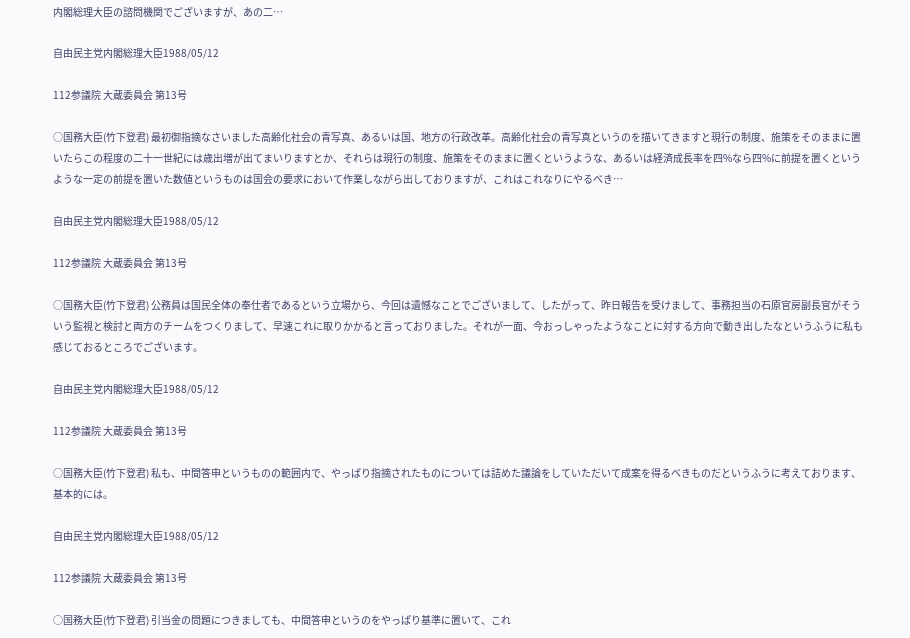内閣総理大臣の諮問機関でございますが、あの二…

自由民主党内閣総理大臣1988/05/12

112参議院 大蔵委員会 第13号

○国務大臣(竹下登君) 最初御指摘なさいました高齢化社会の青写真、あるいは国、地方の行政改革。高齢化社会の青写真というのを描いてきますと現行の制度、施策をそのままに置いたらこの程度の二十一世紀には歳出増が出てまいりますとか、それらは現行の制度、施策をそのままに置くというような、あるいは経済成長率を四%なら四%に前提を置くというような一定の前提を置いた数値というものは国会の要求において作業しながら出しておりますが、これはこれなりにやるべき…

自由民主党内閣総理大臣1988/05/12

112参議院 大蔵委員会 第13号

○国務大臣(竹下登君) 公務員は国民全体の奉仕者であるという立場から、今回は遺憾なことでございまして、したがって、昨日報告を受けまして、事務担当の石原官房副長官がそういう監視と検討と両方のチームをつくりまして、早速これに取りかかると言っておりました。それが一面、今おっしゃったようなことに対する方向で動き出したなというふうに私も感じておるところでございます。

自由民主党内閣総理大臣1988/05/12

112参議院 大蔵委員会 第13号

○国務大臣(竹下登君) 私も、中間答申というものの範囲内で、やっぱり指摘されたものについては詰めた議論をしていただいて成案を得るべきものだというふうに考えております、基本的には。

自由民主党内閣総理大臣1988/05/12

112参議院 大蔵委員会 第13号

○国務大臣(竹下登君) 引当金の問題につきましても、中間答申というのをやっぱり基準に置いて、これ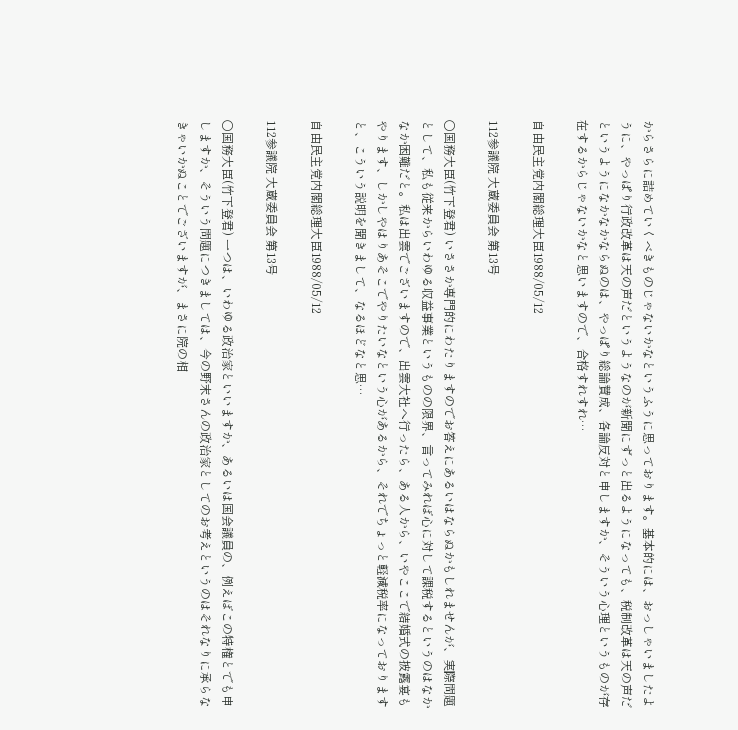からさらに詰めていくべきものじゃないかなというふうに思っております。基本的には、おっしゃいましたように、やっぱり行政改革は天の声だというようなのが新聞にずっと出るようになっても、税制改革は天の声だというようになかなかならぬのは、やっぱり総論賛成、各論反対と申しますか、そういう心理というものが存在するからじゃないかなと思いますので、合格すれすれ…

自由民主党内閣総理大臣1988/05/12

112参議院 大蔵委員会 第13号

○国務大臣(竹下登君) いささか専門的にわたりますのでお答えにあるいはならぬかもしれませんが、実際問題として、私も従来からいわゆる収益事業というものの限界、言ってみれば心に対して課税するというのはなかなか困難だと。私は出雲でございますので、出雲大社へ行ったら、ある人から、いやここで結婚式の披露宴もやります、しかしやはりあそこでやりたいなという心があるから、それでちょっと軽減税率になっておりますと、こういう説明を聞きまして、なるほどなと思…

自由民主党内閣総理大臣1988/05/12

112参議院 大蔵委員会 第13号

○国務大臣(竹下登君) 一つは、いわゆる政治家といいますか、あるいは国会議員の、例えばこの特権とでも申しますか、そういう問題につきましては、今の野末さんの政治家としてのお考えというのはそれなりに承らなきゃいかぬことでございますが、まさに院の相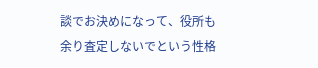談でお決めになって、役所も余り査定しないでという性格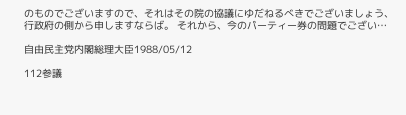のものでございますので、それはその院の協議にゆだねるべきでございましょう、行政府の側から申しますならば。 それから、今のパーティー券の問題でござい…

自由民主党内閣総理大臣1988/05/12

112参議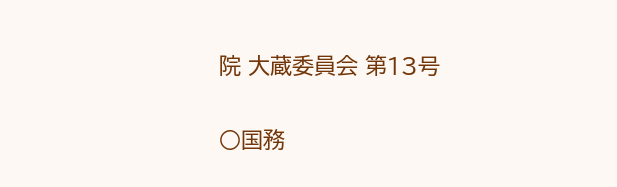院 大蔵委員会 第13号

○国務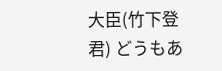大臣(竹下登君) どうもあ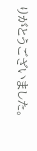りがとうございました。